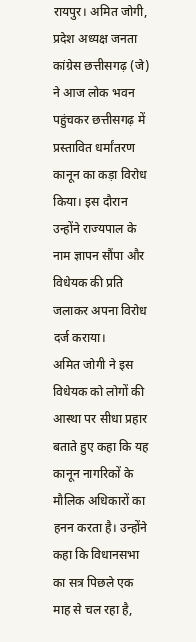रायपुर। अमित जोगी, प्रदेश अध्यक्ष जनता कांग्रेस छत्तीसगढ़ (जे) ने आज लोक भवन पहुंचकर छत्तीसगढ़ में प्रस्तावित धर्मांतरण कानून का कड़ा विरोध किया। इस दौरान उन्होंने राज्यपाल के नाम ज्ञापन सौंपा और विधेयक की प्रति जलाकर अपना विरोध दर्ज कराया।
अमित जोगी ने इस विधेयक को लोगों की आस्था पर सीधा प्रहार बताते हुए कहा कि यह कानून नागरिकों के मौलिक अधिकारों का हनन करता है। उन्होंने कहा कि विधानसभा का सत्र पिछले एक माह से चल रहा है,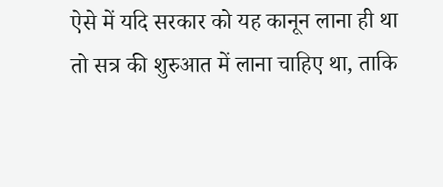ऐसे में यदि सरकार को यह कानून लाना ही था तो सत्र की शुरुआत में लाना चाहिए था, ताकि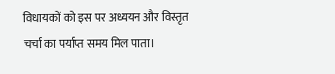विधायकों को इस पर अध्ययन और विस्तृत चर्चा का पर्याप्त समय मिल पाता।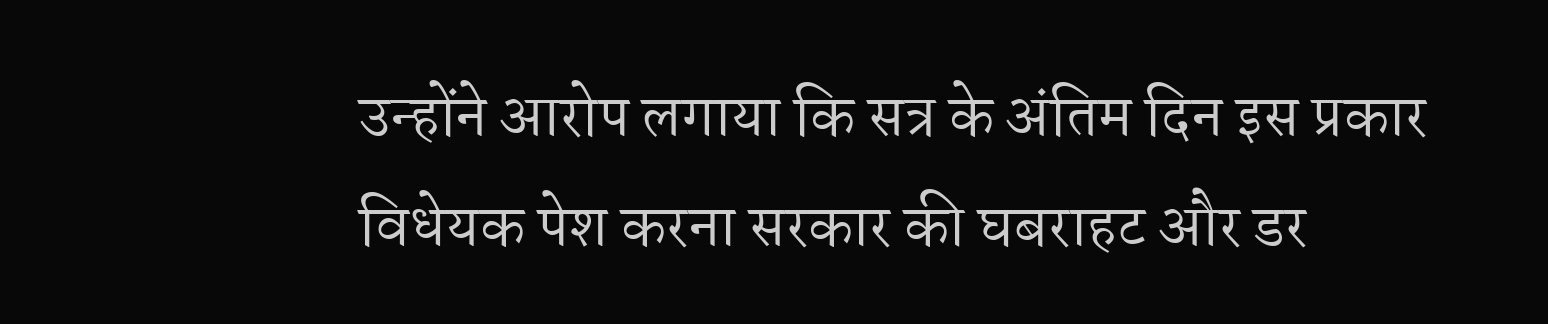उन्होंने आरोप लगाया कि सत्र के अंतिम दिन इस प्रकार विधेयक पेश करना सरकार की घबराहट और डर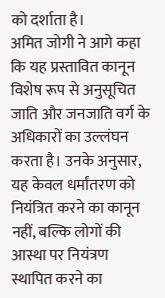को दर्शाता है।
अमित जोगी ने आगे कहा कि यह प्रस्तावित कानून विशेष रूप से अनुसूचित जाति और जनजाति वर्ग के अधिकारों का उल्लंघन करता है। उनके अनुसार, यह केवल धर्मांतरण को नियंत्रित करने का कानून नहीं, बल्कि लोगों की आस्था पर नियंत्रण स्थापित करने का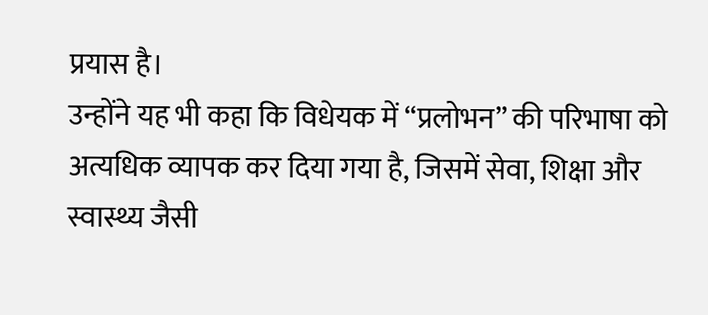प्रयास है।
उन्होंने यह भी कहा कि विधेयक में “प्रलोभन” की परिभाषा को अत्यधिक व्यापक कर दिया गया है, जिसमें सेवा, शिक्षा और स्वास्थ्य जैसी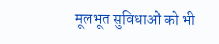मूलभूत सुविधाओं को भी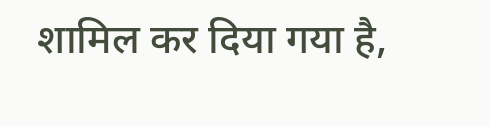शामिल कर दिया गया है,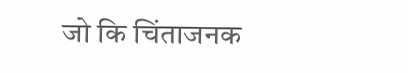जो कि चिंताजनक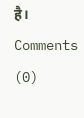है।
Comments (0)